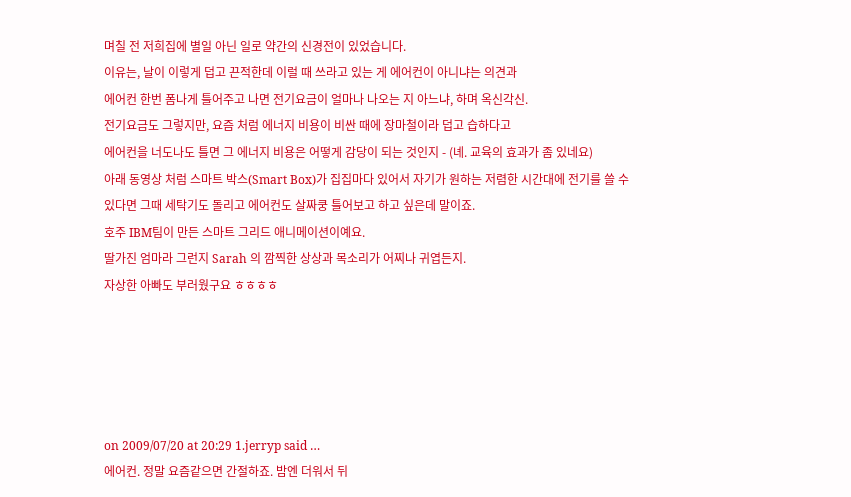며칠 전 저희집에 별일 아닌 일로 약간의 신경전이 있었습니다.
이유는, 날이 이렇게 덥고 끈적한데 이럴 때 쓰라고 있는 게 에어컨이 아니냐는 의견과
에어컨 한번 폼나게 틀어주고 나면 전기요금이 얼마나 나오는 지 아느냐, 하며 옥신각신.
전기요금도 그렇지만, 요즘 처럼 에너지 비용이 비싼 때에 장마철이라 덥고 습하다고
에어컨을 너도나도 틀면 그 에너지 비용은 어떻게 감당이 되는 것인지 - (녜. 교육의 효과가 좀 있네요)
아래 동영상 처럼 스마트 박스(Smart Box)가 집집마다 있어서 자기가 원하는 저렴한 시간대에 전기를 쓸 수 있다면 그때 세탁기도 돌리고 에어컨도 살짜쿵 틀어보고 하고 싶은데 말이죠.
호주 IBM팀이 만든 스마트 그리드 애니메이션이예요.
딸가진 엄마라 그런지 Sarah 의 깜찍한 상상과 목소리가 어찌나 귀엽든지.
자상한 아빠도 부러웠구요 ㅎㅎㅎㅎ





on 2009/07/20 at 20:29 1.jerryp said …
에어컨. 정말 요즘같으면 간절하죠. 밤엔 더워서 뒤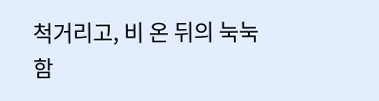척거리고, 비 온 뒤의 눅눅함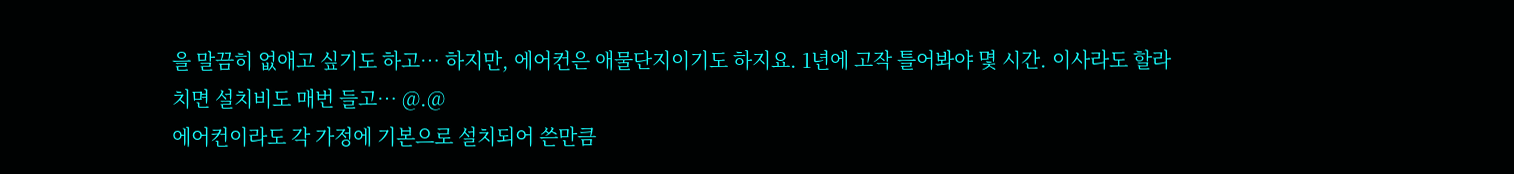을 말끔히 없애고 싶기도 하고… 하지만, 에어컨은 애물단지이기도 하지요. 1년에 고작 틀어봐야 몇 시간. 이사라도 할라치면 설치비도 매번 들고… @.@
에어컨이라도 각 가정에 기본으로 설치되어 쓴만큼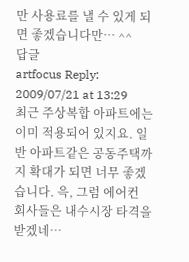만 사용료를 낼 수 있게 되면 좋겠습니다만… ^^
답글
artfocus Reply:
2009/07/21 at 13:29
최근 주상복합 아파트에는 이미 적용되어 있지요. 일반 아파트같은 공동주택까지 확대가 되면 너무 좋겠습니다. 윽, 그럼 에어컨 회사들은 내수시장 타격을 받겠네…